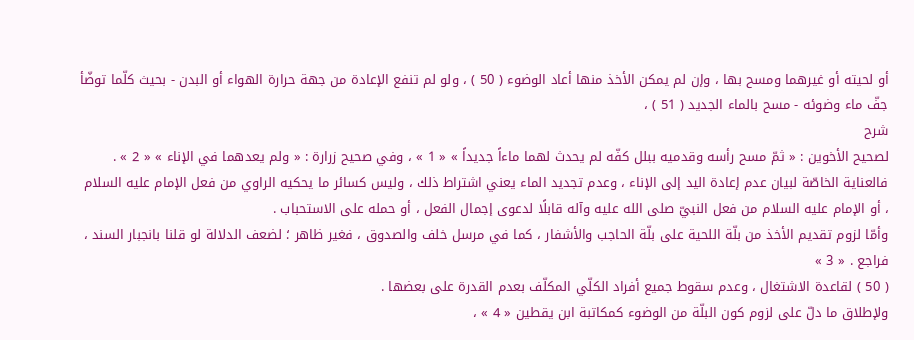أو لحيته أو غيرهما ومسح بها ، وإن لم يمكن الأخذ منها أعاد الوضوء ( 50 ) ، ولو لم تنفع الإعادة من جهة حرارة الهواء أو البدن - بحيث كلّما توضّأ جفّ ماء وضوئه - مسح بالماء الجديد ( 51 ) ،
شرح
لصحيح الأخوين : « ثمّ مسح رأسه وقدميه ببلل كفّه لم يحدث لهما ماءاً جديداً » « 1 » ، وفي صحيح زرارة : « ولم يعدهما في الإناء » « 2 » .
فالعناية الخاصّة لبيان عدم إعادة اليد إلى الإناء ، وعدم تجديد الماء يعني اشتراط ذلك ، وليس كسائر ما يحكيه الراوي من فعل الإمام عليه السلام ، أو الإمام عليه السلام من فعل النبيّ صلى الله عليه وآله قابلًا لدعوى إجمال الفعل ، أو حمله على الاستحباب .
وأمّا لزوم تقديم الأخذ من بلّة اللحية على بلّة الحاجب والأشفار ، كما في مرسل خلف والصدوق ، فغير ظاهر ؛ لضعف الدلالة لو قلنا بانجبار السند ، فراجع . « 3 »
( 50 ) لقاعدة الاشتغال ، وعدم سقوط جميع أفراد الكلّي المكلّف بعدم القدرة على بعضها .
ولإطلاق ما دلّ على لزوم كون البلّة من الوضوء كمكاتبة ابن يقطين « 4 » ،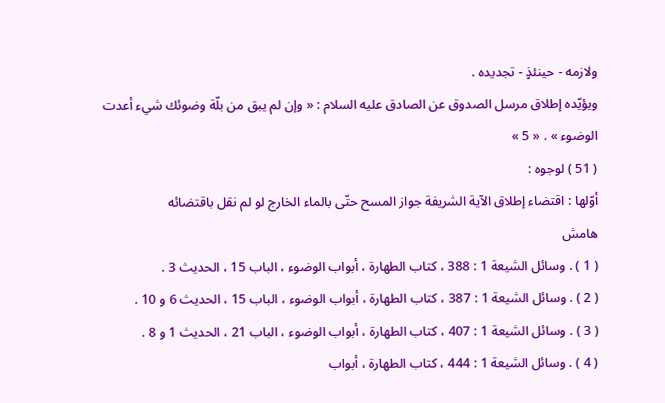ولازمه - حينئذٍ - تجديده .
ويؤيّده إطلاق مرسل الصدوق عن الصادق عليه السلام : « وإن لم يبق من بلّة وضوئك شيء أعدت الوضوء » . « 5 »
( 51 ) لوجوه :
أوّلها : اقتضاء إطلاق الآية الشريفة جواز المسح حتّى بالماء الخارج لو لم نقل باقتضائه
هامش
( 1 ) . وسائل الشيعة 1 : 388 ، كتاب الطهارة ، أبواب الوضوء ، الباب 15 ، الحديث 3 .
( 2 ) . وسائل الشيعة 1 : 387 ، كتاب الطهارة ، أبواب الوضوء ، الباب 15 ، الحديث 6 و 10 .
( 3 ) . وسائل الشيعة 1 : 407 ، كتاب الطهارة ، أبواب الوضوء ، الباب 21 ، الحديث 1 و 8 .
( 4 ) . وسائل الشيعة 1 : 444 ، كتاب الطهارة ، أبواب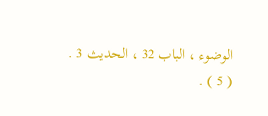الوضوء ، الباب 32 ، الحديث 3 .
( 5 ) .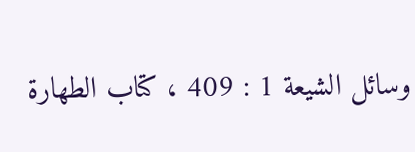وسائل الشيعة 1 : 409 ، كتاب الطهارة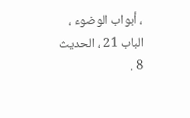، أبواب الوضوء ، الباب 21 ، الحديث 8 .